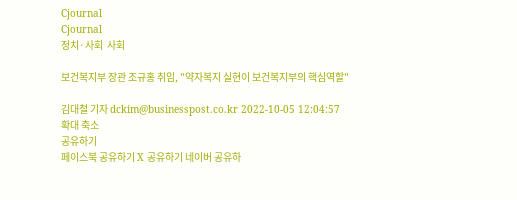Cjournal
Cjournal
정치·사회  사회

보건복지부 장관 조규홍 취임, "약자복지 실현이 보건복지부의 핵심역할"

김대철 기자 dckim@businesspost.co.kr 2022-10-05 12:04:57
확대 축소
공유하기
페이스북 공유하기 X 공유하기 네이버 공유하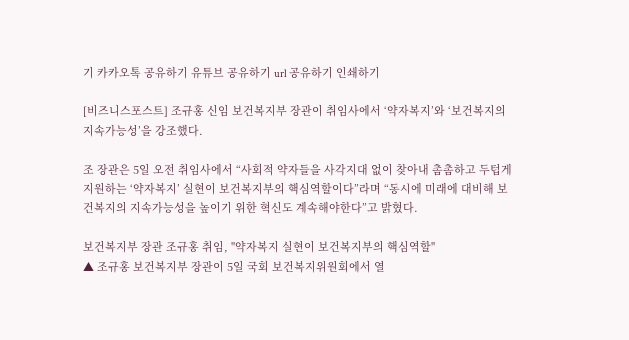기 카카오톡 공유하기 유튜브 공유하기 url 공유하기 인쇄하기

[비즈니스포스트] 조규홍 신임 보건복지부 장관이 취임사에서 ‘약자복지’와 ‘보건복지의 지속가능성’을 강조했다.

조 장관은 5일 오전 취임사에서 “사회적 약자들을 사각지대 없이 찾아내 촘촘하고 두텁게 지원하는 ‘약자복지’ 실현이 보건복지부의 핵심역할이다”라며 “동시에 미래에 대비해 보건복지의 지속가능성을 높이기 위한 혁신도 계속해야한다”고 밝혔다.

보건복지부 장관 조규홍 취임, "약자복지 실현이 보건복지부의 핵심역할"
▲ 조규홍 보건복지부 장관이 5일 국회 보건복지위원회에서 열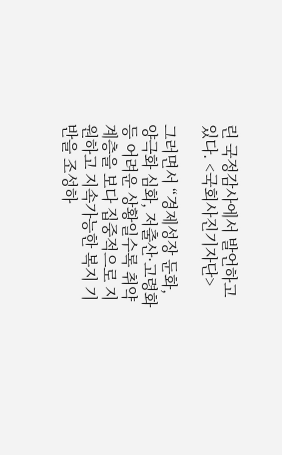린 국정감사에서 발언하고 있다. <국회사진기자단>

그러면서 “경제성장 둔화, 양극화 심화, 저출산·고령화 등 어려운 상황일수록 취약계층을 보다 집중적으로 지원하고 지속가능한 복지 기반을 조성하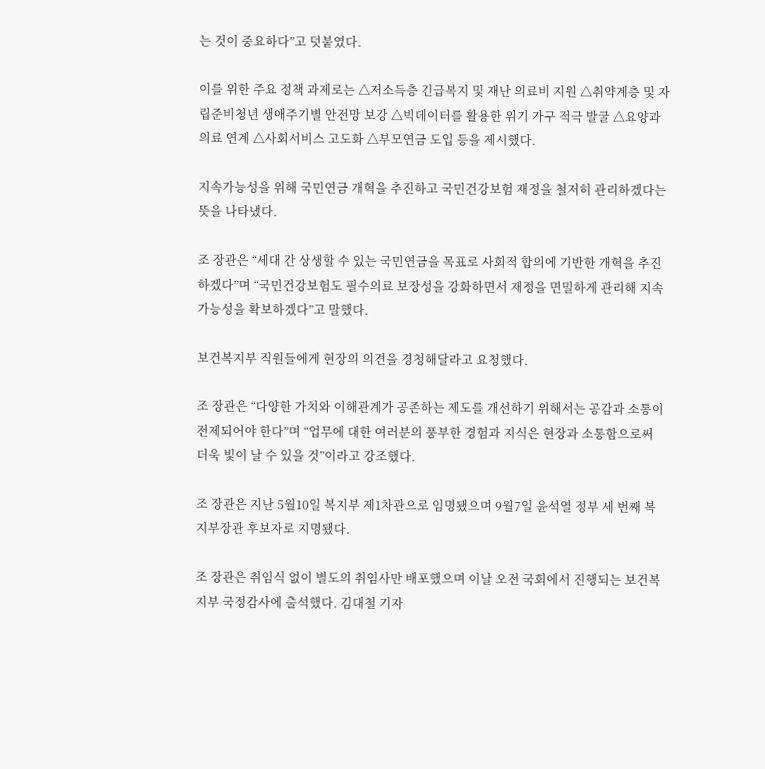는 것이 중요하다”고 덧붙였다.

이를 위한 주요 정책 과제로는 △저소득층 긴급복지 및 재난 의료비 지원 △취약계층 및 자립준비청년 생애주기별 안전망 보강 △빅데이터를 활용한 위기 가구 적극 발굴 △요양과 의료 연계 △사회서비스 고도화 △부모연금 도입 등을 제시했다.

지속가능성을 위해 국민연금 개혁을 추진하고 국민건강보험 재정을 철저히 관리하겠다는 뜻을 나타냈다.

조 장관은 “세대 간 상생할 수 있는 국민연금을 목표로 사회적 합의에 기반한 개혁을 추진하겠다”며 “국민건강보험도 필수의료 보장성을 강화하면서 재정을 면밀하게 관리해 지속가능성을 확보하겠다”고 말했다.

보건복지부 직원들에게 현장의 의견을 경청해달라고 요청했다.

조 장관은 “다양한 가치와 이해관계가 공존하는 제도를 개선하기 위해서는 공감과 소통이 전제되어야 한다”며 “업무에 대한 여러분의 풍부한 경험과 지식은 현장과 소통함으로써 더욱 빛이 날 수 있을 것”이라고 강조했다.

조 장관은 지난 5월10일 복지부 제1차관으로 임명됐으며 9월7일 윤석열 정부 세 번째 복지부장관 후보자로 지명됐다.

조 장관은 취임식 없이 별도의 취임사만 배포했으며 이날 오전 국회에서 진행되는 보건복지부 국정감사에 출석했다. 김대철 기자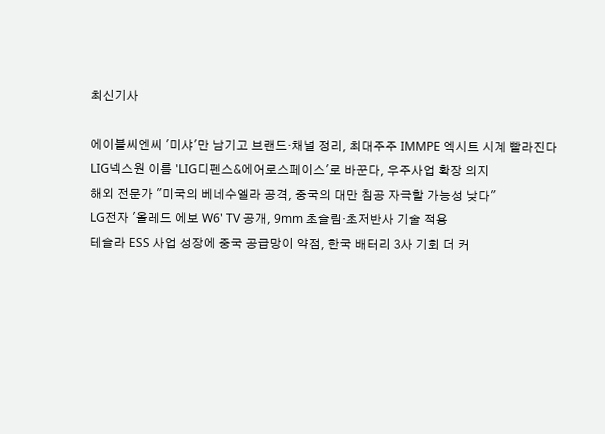최신기사

에이블씨엔씨 '미샤'만 남기고 브랜드·채널 정리, 최대주주 IMMPE 엑시트 시계 빨라진다
LIG넥스원 이름 'LIG디펜스&에어로스페이스'로 바꾼다, 우주사업 확장 의지
해외 전문가 "미국의 베네수엘라 공격, 중국의 대만 침공 자극할 가능성 낮다"
LG전자 '올레드 에보 W6' TV 공개, 9mm 초슬림·초저반사 기술 적용
테슬라 ESS 사업 성장에 중국 공급망이 약점, 한국 배터리 3사 기회 더 커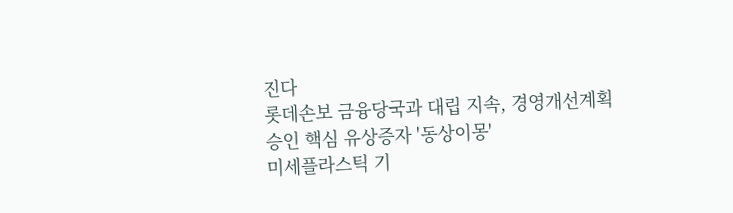진다
롯데손보 금융당국과 대립 지속, 경영개선계획 승인 핵심 유상증자 '동상이몽'
미세플라스틱 기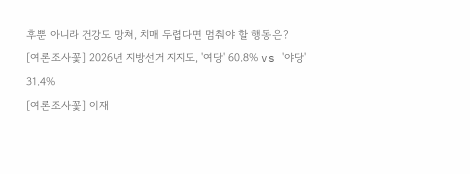후뿐 아니라 건강도 망쳐, 치매 두렵다면 멈춰야 할 행동은?
[여론조사꽃] 2026년 지방선거 지지도, '여당' 60.8% vs '야당' 31.4%
[여론조사꽃] 이재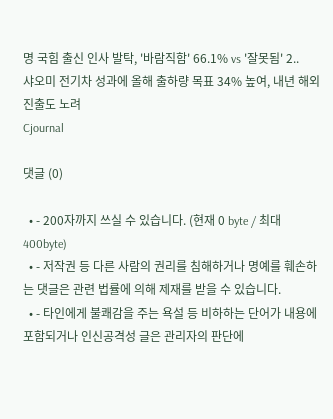명 국힘 출신 인사 발탁, '바람직함' 66.1% vs '잘못됨' 2..
샤오미 전기차 성과에 올해 출하량 목표 34% 높여, 내년 해외 진출도 노려
Cjournal

댓글 (0)

  • - 200자까지 쓰실 수 있습니다. (현재 0 byte / 최대 400byte)
  • - 저작권 등 다른 사람의 권리를 침해하거나 명예를 훼손하는 댓글은 관련 법률에 의해 제재를 받을 수 있습니다.
  • - 타인에게 불쾌감을 주는 욕설 등 비하하는 단어가 내용에 포함되거나 인신공격성 글은 관리자의 판단에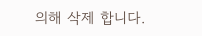의해 삭제 합니다.